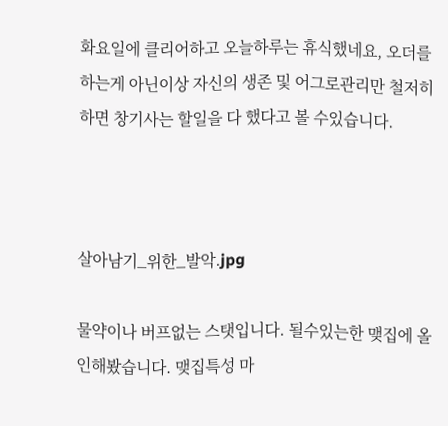화요일에 클리어하고 오늘하루는 휴식했네요, 오더를 하는게 아닌이상 자신의 생존 및 어그로관리만 철저히하면 창기사는 할일을 다 했다고 볼 수있습니다.



살아남기_위한_발악.jpg

물약이나 버프없는 스탯입니다. 될수있는한 맺집에 올인해봤습니다. 맺집특성 마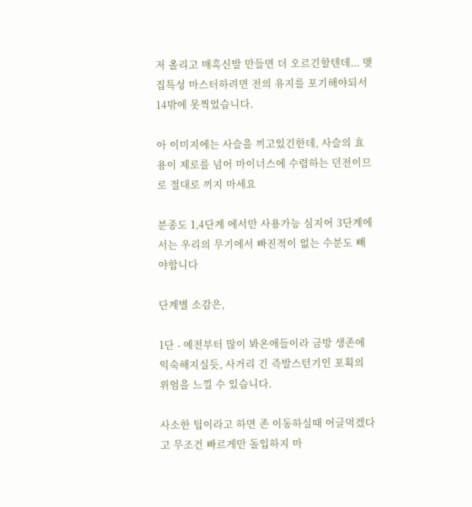저 올리고 매혹신발 만들면 더 오르긴할텐데... 맺집특성 마스터하려면 전의 유지를 포기해야되서 14밖에 못찍었습니다.

아 이미지에는 사슬을 끼고있긴한데, 사슬의 효용이 제로를 넘어 마이너스에 수렴하는 던전이므로 절대로 끼지 마세요

분종도 1,4단계 에서만 사용가능 심지어 3단계에서는 우리의 무기에서 빠진적이 없는 수분도 빼야합니다

단계별 소감은,

1단 - 예전부터 많이 봐온애들이라 금방 생존에 익숙해지실듯, 사거리 긴 즉발스턴기인 포획의 위엄을 느낄 수 있습니다.

사소한 팁이라고 하면 존 이동하실때 어글먹겠다고 무조건 빠르게만 돌입하지 마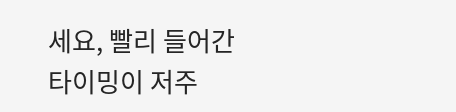세요, 빨리 들어간 타이밍이 저주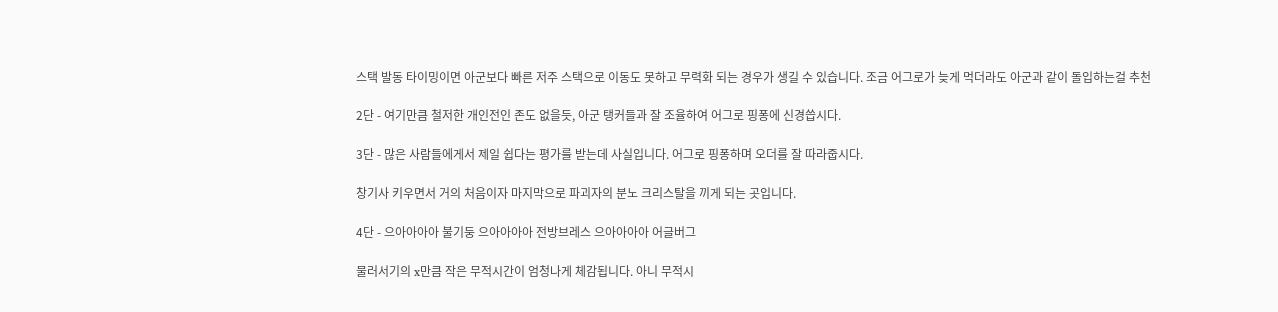스택 발동 타이밍이면 아군보다 빠른 저주 스택으로 이동도 못하고 무력화 되는 경우가 생길 수 있습니다. 조금 어그로가 늦게 먹더라도 아군과 같이 돌입하는걸 추천

2단 - 여기만큼 철저한 개인전인 존도 없을듯, 아군 탱커들과 잘 조율하여 어그로 핑퐁에 신경씁시다.

3단 - 많은 사람들에게서 제일 쉽다는 평가를 받는데 사실입니다. 어그로 핑퐁하며 오더를 잘 따라줍시다.

창기사 키우면서 거의 처음이자 마지막으로 파괴자의 분노 크리스탈을 끼게 되는 곳입니다.

4단 - 으아아아아 불기둥 으아아아아 전방브레스 으아아아아 어글버그

물러서기의 x만큼 작은 무적시간이 엄청나게 체감됩니다. 아니 무적시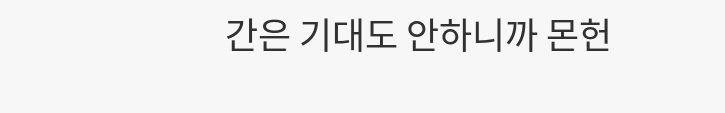간은 기대도 안하니까 몬헌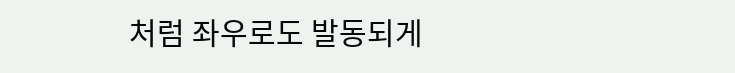처럼 좌우로도 발동되게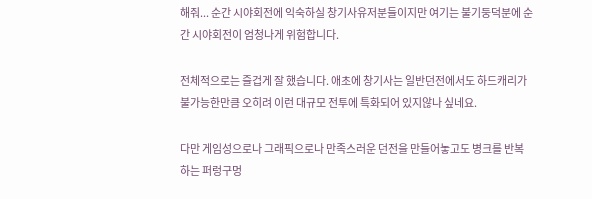해줘... 순간 시야회전에 익숙하실 창기사유저분들이지만 여기는 불기둥덕분에 순간 시야회전이 엄청나게 위험합니다.

전체적으로는 즐겁게 잘 했습니다. 애초에 창기사는 일반던전에서도 하드캐리가 불가능한만큼 오히려 이런 대규모 전투에 특화되어 있지않나 싶네요.

다만 게임성으로나 그래픽으로나 만족스러운 던전을 만들어놓고도 병크를 반복하는 퍼렁구멍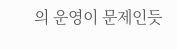의 운영이 문제인듯